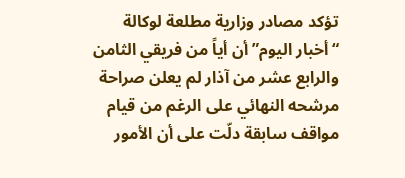تؤكد مصادر وزارية مطلعة لوكالة “أخبار اليوم” أن أياً من فريقي الثامن والرابع عشر من آذار لم يعلن صراحة مرشحه النهائي على الرغم من قيام مواقف سابقة دلّت على أن الأمور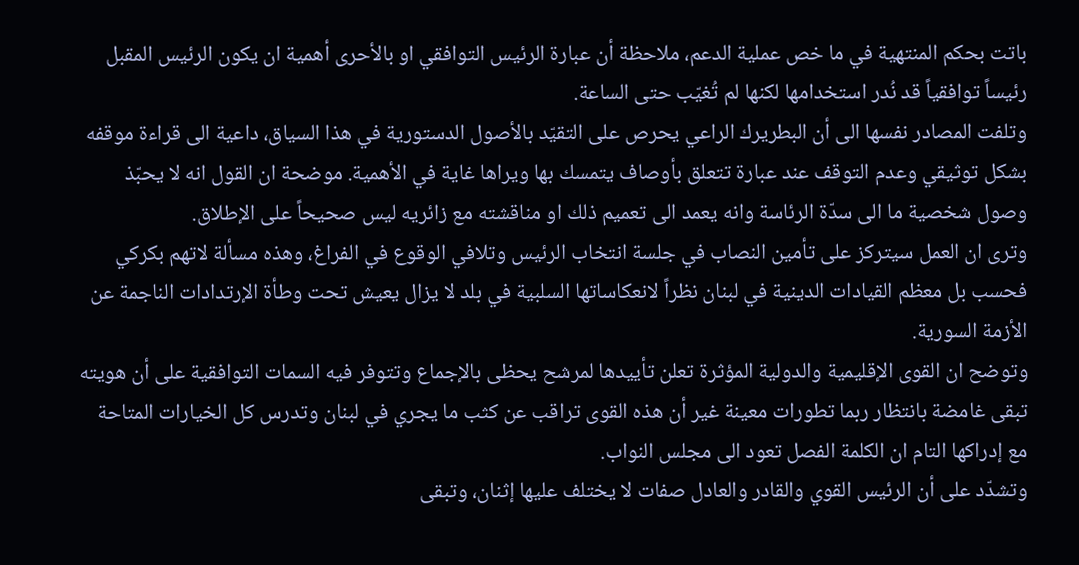باتت بحكم المنتهية في ما خص عملية الدعم، ملاحظة أن عبارة الرئيس التوافقي او بالأحرى أهمية ان يكون الرئيس المقبل رئيساً توافقياً قد نُدر استخدامها لكنها لم تُغيّب حتى الساعة.
وتلفت المصادر نفسها الى أن البطريرك الراعي يحرص على التقيّد بالأصول الدستورية في هذا السياق، داعية الى قراءة موقفه بشكل توثيقي وعدم التوقف عند عبارة تتعلق بأوصاف يتمسك بها ويراها غاية في الأهمية. موضحة ان القول انه لا يحبّذ وصول شخصية ما الى سدّة الرئاسة وانه يعمد الى تعميم ذلك او مناقشته مع زائريه ليس صحيحاً على الإطلاق.
وترى ان العمل سيتركز على تأمين النصاب في جلسة انتخاب الرئيس وتلافي الوقوع في الفراغ، وهذه مسألة لاتهم بكركي فحسب بل معظم القيادات الدينية في لبنان نظراً لانعكاساتها السلبية في بلد لا يزال يعيش تحت وطأة الإرتدادات الناجمة عن الأزمة السورية.
وتوضح ان القوى الإقليمية والدولية المؤثرة تعلن تأييدها لمرشح يحظى بالإجماع وتتوفر فيه السمات التوافقية على أن هويته تبقى غامضة بانتظار ربما تطورات معينة غير أن هذه القوى تراقب عن كثب ما يجري في لبنان وتدرس كل الخيارات المتاحة مع إدراكها التام ان الكلمة الفصل تعود الى مجلس النواب.
وتشدّد على أن الرئيس القوي والقادر والعادل صفات لا يختلف عليها إثنان، وتبقى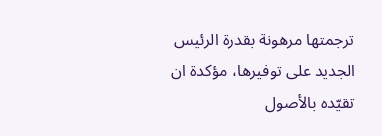ترجمتها مرهونة بقدرة الرئيس الجديد على توفيرها، مؤكدة ان تقيّده بالأصول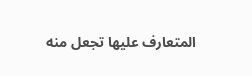المتعارف عليها تجعل منه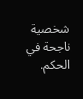شخصية ناجحة في الحكم.